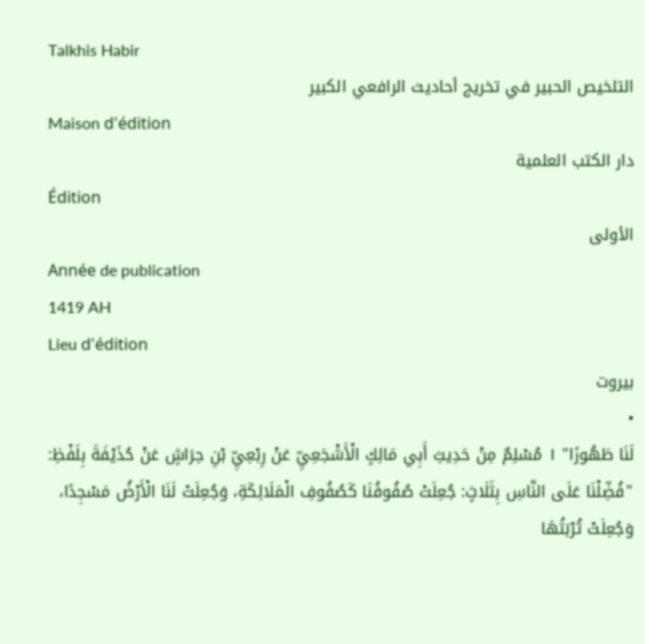Talkhis Habir
التلخيص الحبير في تخريج أحاديث الرافعي الكبير
Maison d'édition
دار الكتب العلمية
Édition
الأولى
Année de publication
1419 AH
Lieu d'édition
بيروت
•
لَنَا طَهُورًا" ١ مُسْلِمٌ مِنْ حَدِيثِ أَبِي مَالِكٍ الْأَشْجَعِيِّ عَنْ رِبْعِيِّ بْنِ حِرَاشٍ عَنْ حُذَيْفَةَ بِلَفْظِ: "فُضِّلْنَا عَلَى النَّاسِ بِثَلَاثٍ: جُعِلَتْ صُفُوفُنَا كَصُفُوفِ الْمَلَائِكَةِ، وَجُعِلَتْ لَنَا الْأَرْضُ مَسْجِدًا، وَجُعِلَتْ تُرْبَتُهَا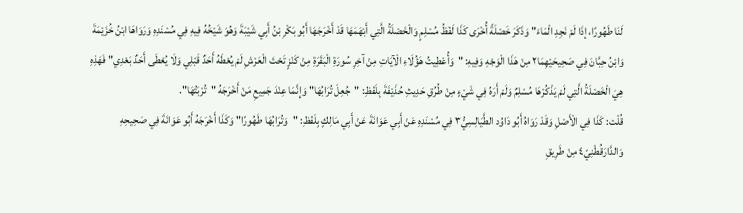لَنَا طَهُورًا، إذَا لَمْ نَجِدِ الْمَاءَ" وَذَكَرَ خَصْلَةً أُخْرَى كَذَا لَفْظُ مُسْلِمٍ وَالْخَصْلَةُ الَّتِي أَبْهَمَهَا قَدْ أَخْرَجَهَا أَبُو بَكْرِ بْنُ أَبِي شَيْبَةَ وَهُوَ شَيْخُهُ فِيهِ فِي مُسْنَدِهِ وَرَوَاهَا ابْنُ خُزَيْمَةَ وَابْنُ حِبَّانَ فِي صَحِيحَيْهِمَا٢ مِنْ هَذَا الْوَجْهِ وَفِيهِ: "وَأُعْطِيتُ هَؤُلَاءِ الْآيَاتِ مِنْ آخِرِ سُورَةِ الْبَقَرَةِ مِنْ كَنْزٍ تَحْتَ الْعَرْشِ لَمْ يُعْطَهُ أَحَدٌ قَبْلِي وَلَا يُعْطَى أَحَدٌ بَعْدِي" فَهَذِهِ هِيَ الْخَصْلَةُ الَّتِي لَمْ يَذْكُرْهَا مُسْلِمٌ وَلَمْ أَرَهُ فِي شَيْءٍ مِنْ طُرُقِ حَدِيثِ حُذَيْفَةَ بِلَفْظِ: "جُعِلَ تُرَابُهَا" وَإِنَّمَا عِنْدَ جَمِيعِ مَنْ أَخْرَجَهُ "تُرْبَتُهَا".
قُلْت: كَذَا فِي الْأَصْلِ وَقَدْ رَوَاهُ أَبُو دَاوُد الطَّيَالِسِيُّ٣ فِي مُسْنَدِهِ عَنْ أَبِي عَوَانَةَ عَنْ أَبِي مَالِكٍ بِلَفْظِ: "وَتُرَابُهَا طَهُورًا" وَكَذَا أَخْرَجَهُ أَبُو عَوَانَةَ فِي صَحِيحِهِ وَالدَّارَقُطْنِيّ٤ مِنْ طَرِيقِ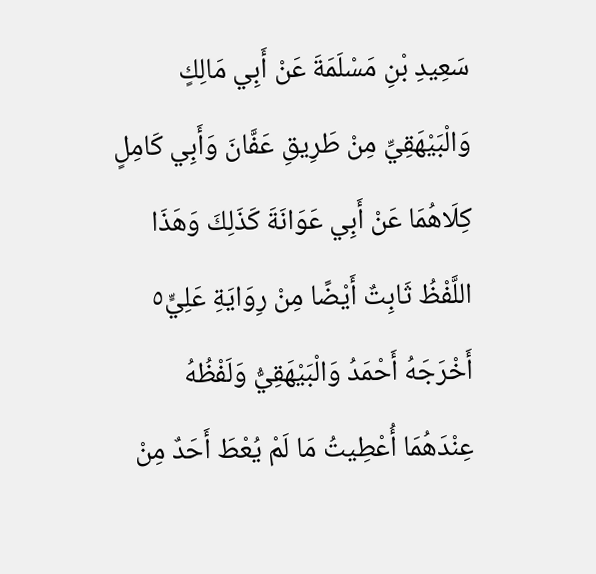سَعِيدِ بْنِ مَسْلَمَةَ عَنْ أَبِي مَالِكٍ وَالْبَيْهَقِيِّ مِنْ طَرِيقِ عَفَّانَ وَأَبِي كَامِلٍ كِلَاهُمَا عَنْ أَبِي عَوَانَةَ كَذَلِكَ وَهَذَا اللَّفْظُ ثَابِتٌ أَيْضًا مِنْ رِوَايَةِ عَلِيٍّ٥ أَخْرَجَهُ أَحْمَدُ وَالْبَيْهَقِيُّ وَلَفْظُهُ عِنْدَهُمَا أُعْطِيتُ مَا لَمْ يُعْطَ أَحَدٌ مِنْ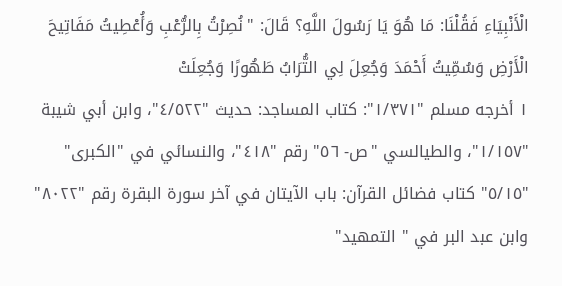الْأَنْبِيَاءِ فَقُلْنَا: مَا هُوَ يَا رَسُولَ اللَّهِ؟ قَالَ: "نُصِرْتُ بِالرُّعْبِ وَأُعْطِيتُ مَفَاتِيحَ الْأَرْضِ وَسُمِّيتُ أَحْمَدَ وَجُعِلَ لِي التُّرَابُ طَهُورًا وَجُعِلَتْ
١ أخرجه مسلم "١/٣٧١": كتاب المساجد: حديث "٤/٥٢٢"، وابن أبي شيبة "١/١٥٧"، والطيالسي "ص- ٥٦" رقم "٤١٨"، والنسائي في "الكبرى" "٥/١٥" كتاب فضائل القرآن: باب الآيتان في آخر سورة البقرة رقم "٨٠٢٢" وابن عبد البر في " التمهيد"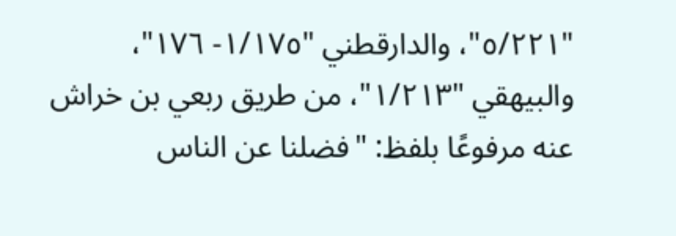"٥/٢٢١"، والدارقطني "١/١٧٥- ١٧٦"، والبيهقي "١/٢١٣"، من طريق ربعي بن خراش عنه مرفوعًا بلفظ: "فضلنا عن الناس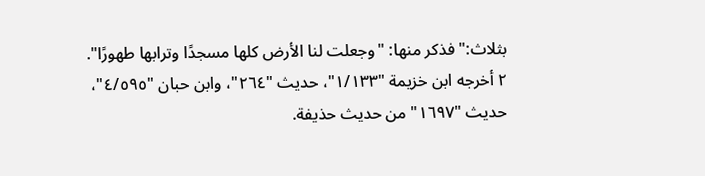بثلاث:" فذكر منها: "وجعلت لنا الأرض كلها مسجدًا وترابها طهورًا".
٢ أخرجه ابن خزيمة "١/١٣٣"، حديث "٢٦٤"، وابن حبان "٤/٥٩٥"، حديث "١٦٩٧" من حديث حذيفة.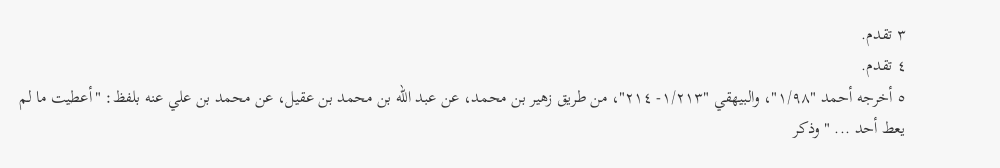٣ تقدم.
٤ تقدم.
٥ أخرجه أحمد "١/٩٨"، والبيهقي "١/٢١٣- ٢١٤"، من طريق زهير بن محمد، عن عبد الله بن محمد بن عقيل، عن محمد بن علي عنه بلفظ: "أعطيت ما لم يعط أحد ... " وذكر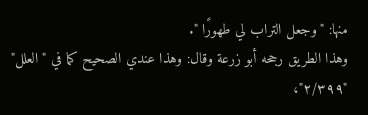منها: "وجعل التراب لي طهورًا ".
وهذا الطريق رجحه أبو زرعة وقال: وهذا عندي الصحيح كما في "العلل" "٢/٣٩٩"،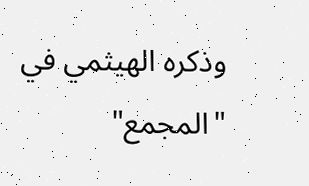وذكره الهيثمي في "المجمع"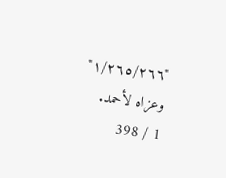"١/٢٦٥/٢٦٦" وعزاه لأحمد.
1 / 398